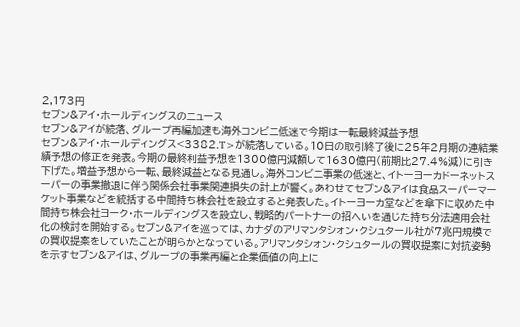2,173円
セブン&アイ・ホールディングスのニュース
セブン&アイが続落、グループ再編加速も海外コンビニ低迷で今期は一転最終減益予想
セブン&アイ・ホールディングス<3382.T>が続落している。10日の取引終了後に25年2月期の連結業績予想の修正を発表。今期の最終利益予想を1300億円減額して1630億円(前期比27.4%減)に引き下げた。増益予想から一転、最終減益となる見通し。海外コンビニ事業の低迷と、イトーヨーカドーネットスーパーの事業撤退に伴う関係会社事業関連損失の計上が響く。あわせてセブン&アイは食品スーパーマーケット事業などを統括する中間持ち株会社を設立すると発表した。イトーヨーカ堂などを傘下に収めた中間持ち株会社ヨーク・ホールディングスを設立し、戦略的パートナーの招へいを通じた持ち分法適用会社化の検討を開始する。セブン&アイを巡っては、カナダのアリマンタシォン・クシュタール社が7兆円規模での買収提案をしていたことが明らかとなっている。アリマンタシォン・クシュタールの買収提案に対抗姿勢を示すセブン&アイは、グループの事業再編と企業価値の向上に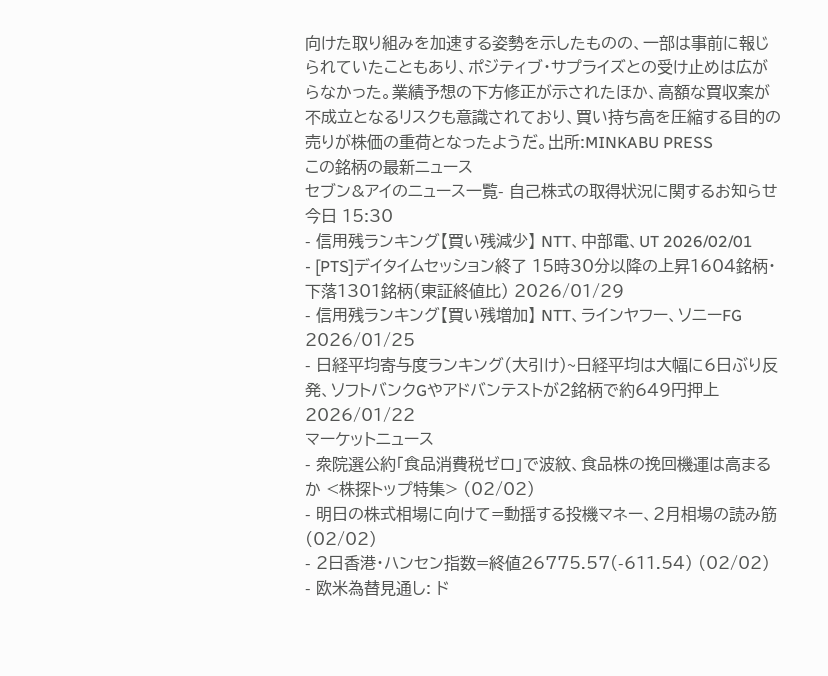向けた取り組みを加速する姿勢を示したものの、一部は事前に報じられていたこともあり、ポジティブ・サプライズとの受け止めは広がらなかった。業績予想の下方修正が示されたほか、高額な買収案が不成立となるリスクも意識されており、買い持ち高を圧縮する目的の売りが株価の重荷となったようだ。出所:MINKABU PRESS
この銘柄の最新ニュース
セブン&アイのニュース一覧- 自己株式の取得状況に関するお知らせ 今日 15:30
- 信用残ランキング【買い残減少】 NTT、中部電、UT 2026/02/01
- [PTS]デイタイムセッション終了 15時30分以降の上昇1604銘柄・下落1301銘柄(東証終値比) 2026/01/29
- 信用残ランキング【買い残増加】 NTT、ラインヤフー、ソニーFG 2026/01/25
- 日経平均寄与度ランキング(大引け)~日経平均は大幅に6日ぶり反発、ソフトバンクGやアドバンテストが2銘柄で約649円押上 2026/01/22
マーケットニュース
- 衆院選公約「食品消費税ゼロ」で波紋、食品株の挽回機運は高まるか <株探トップ特集> (02/02)
- 明日の株式相場に向けて=動揺する投機マネー、2月相場の読み筋 (02/02)
- 2日香港・ハンセン指数=終値26775.57(-611.54) (02/02)
- 欧米為替見通し: ド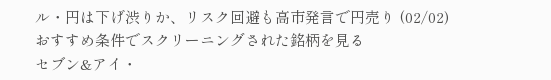ル・円は下げ渋りか、リスク回避も高市発言で円売り (02/02)
おすすめ条件でスクリーニングされた銘柄を見る
セブン&アイ・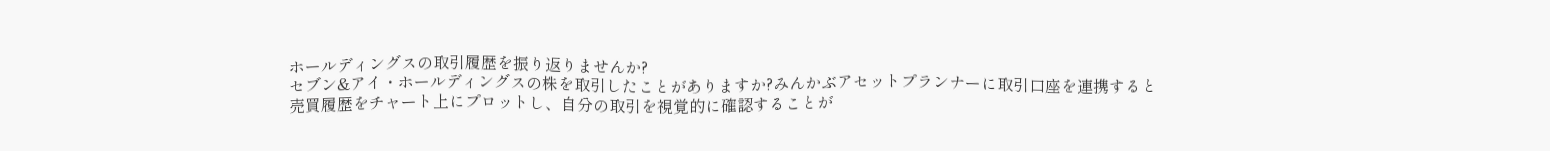ホールディングスの取引履歴を振り返りませんか?
セブン&アイ・ホールディングスの株を取引したことがありますか?みんかぶアセットプランナーに取引口座を連携すると売買履歴をチャート上にプロットし、自分の取引を視覚的に確認することが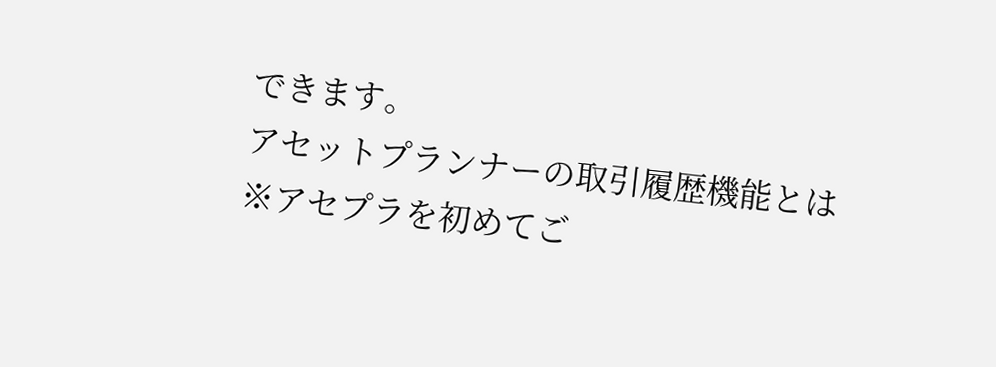できます。
アセットプランナーの取引履歴機能とは
※アセプラを初めてご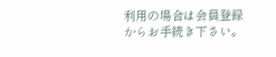利用の場合は会員登録からお手続き下さい。